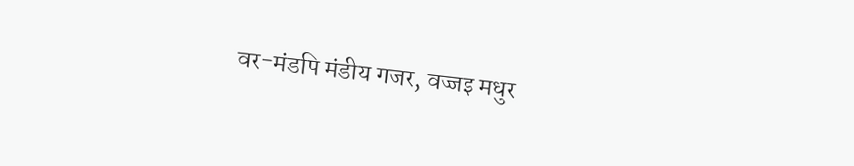वर-मंडपि मंडीय गजर, वज्जइ मधुर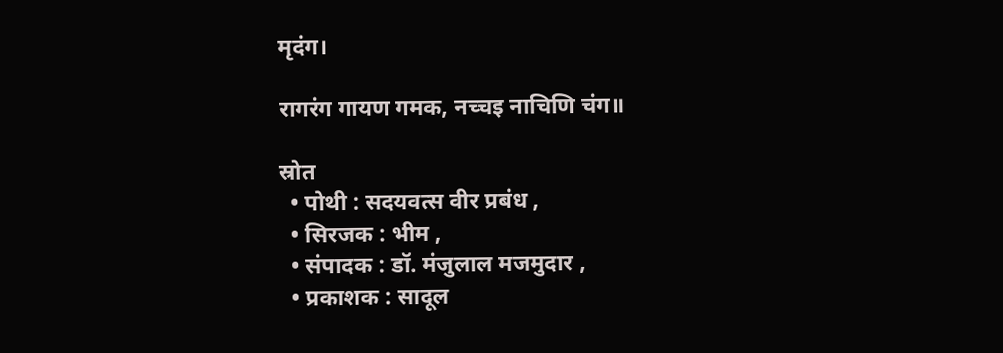मृदंग।

रागरंग गायण गमक, नच्चइ नाचिणि चंग॥

स्रोत
  • पोथी : सदयवत्स वीर प्रबंध ,
  • सिरजक : भीम ,
  • संपादक : डॉ. मंजुलाल मजमुदार ,
  • प्रकाशक : सादूल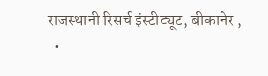राजस्थानी रिसर्च इंस्टीट्यूट, बीकानेर ,
  •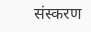संस्करण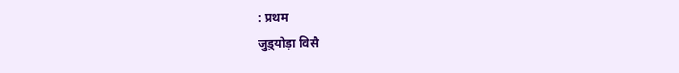: प्रथम
जुड़्योड़ा विसै